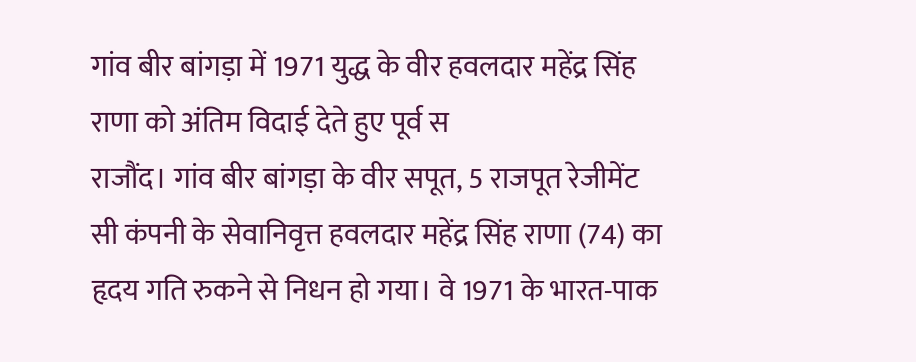गांव बीर बांगड़ा में 1971 युद्ध के वीर हवलदार महेंद्र सिंह राणा को अंतिम विदाई देते हुए पूर्व स
राजौंद। गांव बीर बांगड़ा के वीर सपूत, 5 राजपूत रेजीमेंट सी कंपनी के सेवानिवृत्त हवलदार महेंद्र सिंह राणा (74) का हृदय गति रुकने से निधन हो गया। वे 1971 के भारत-पाक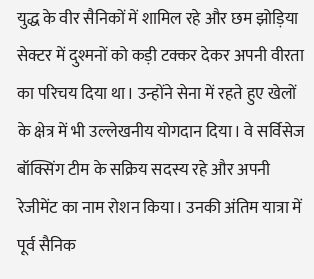युद्ध के वीर सैनिकों में शामिल रहे और छम झोड़िया सेक्टर में दुश्मनों को कड़ी टक्कर देकर अपनी वीरता का परिचय दिया था। उन्होंने सेना में रहते हुए खेलों के क्षेत्र में भी उल्लेखनीय योगदान दिया। वे सर्विसेज बॉक्सिंग टीम के सक्रिय सदस्य रहे और अपनी रेजीमेंट का नाम रोशन किया। उनकी अंतिम यात्रा में पूर्व सैनिक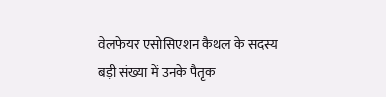वेलफेयर एसोसिएशन कैथल के सदस्य बड़ी संख्या में उनके पैतृक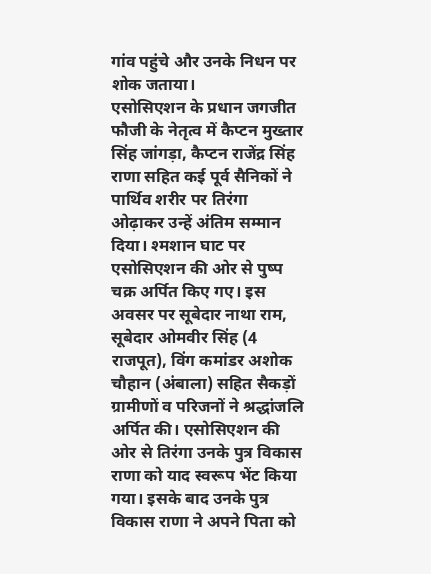गांव पहुंचे और उनके निधन पर शोक जताया।
एसोसिएशन के प्रधान जगजीत फौजी के नेतृत्व में कैप्टन मुख्तार सिंह जांगड़ा, कैप्टन राजेंद्र सिंह राणा सहित कई पूर्व सैनिकों ने पार्थिव शरीर पर तिरंगा ओढ़ाकर उन्हें अंतिम सम्मान दिया। श्मशान घाट पर एसोसिएशन की ओर से पुष्प चक्र अर्पित किए गए। इस अवसर पर सूबेदार नाथा राम, सूबेदार ओमवीर सिंह (4 राजपूत), विंग कमांडर अशोक चौहान (अंबाला) सहित सैकड़ों ग्रामीणों व परिजनों ने श्रद्धांजलि अर्पित की। एसोसिएशन की ओर से तिरंगा उनके पुत्र विकास राणा को याद स्वरूप भेंट किया गया। इसके बाद उनके पुत्र विकास राणा ने अपने पिता को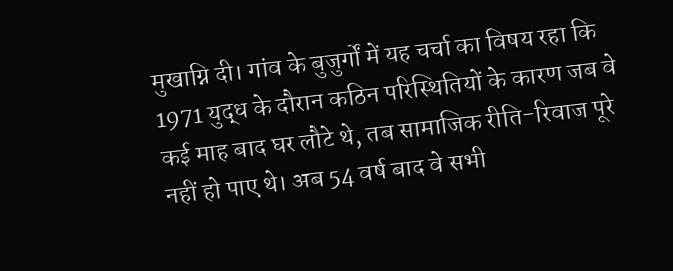मुखाग्नि दी। गांव के बुजुर्गों में यह चर्चा का विषय रहा कि 1971 युद्ध के दौरान कठिन परिस्थितियों के कारण जब वे कई माह बाद घर लौटे थे, तब सामाजिक रीति-रिवाज पूरे नहीं हो पाए थे। अब 54 वर्ष बाद वे सभी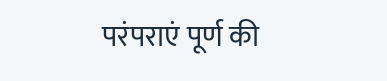परंपराएं पूर्ण की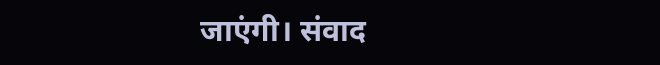जाएंगी। संवाद